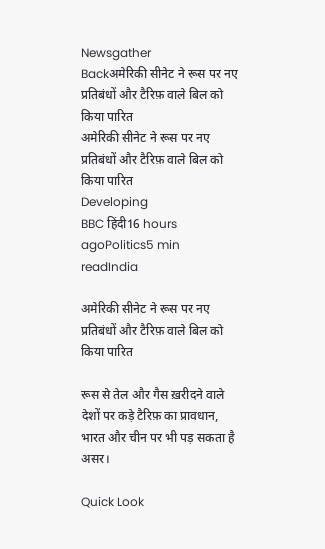Newsgather
Backअमेरिकी सीनेट ने रूस पर नए प्रतिबंधों और टैरिफ़ वाले बिल को किया पारित
अमेरिकी सीनेट ने रूस पर नए प्रतिबंधों और टैरिफ़ वाले बिल को किया पारित
Developing
BBC हिंदी16 hours agoPolitics5 min readIndia

अमेरिकी सीनेट ने रूस पर नए प्रतिबंधों और टैरिफ़ वाले बिल को किया पारित

रूस से तेल और गैस ख़रीदने वाले देशों पर कड़े टैरिफ़ का प्रावधान, भारत और चीन पर भी पड़ सकता है असर।

Quick Look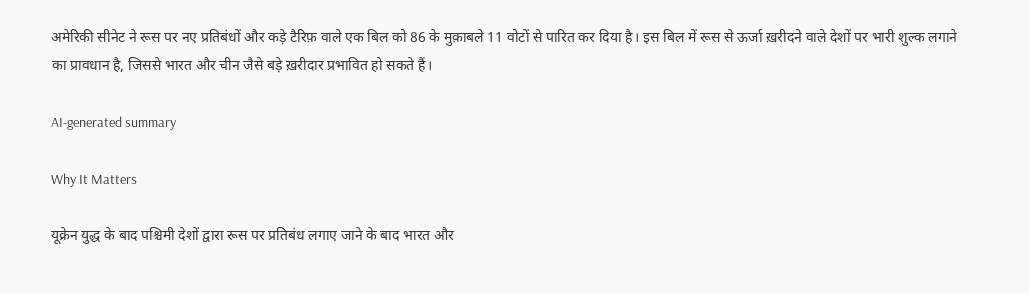अमेरिकी सीनेट ने रूस पर नए प्रतिबंधों और कड़े टैरिफ़ वाले एक बिल को 86 के मुक़ाबले 11 वोटों से पारित कर दिया है। इस बिल में रूस से ऊर्जा ख़रीदने वाले देशों पर भारी शुल्क लगाने का प्रावधान है, जिससे भारत और चीन जैसे बड़े ख़रीदार प्रभावित हो सकते हैं।

AI-generated summary

Why It Matters

यूक्रेन युद्ध के बाद पश्चिमी देशों द्वारा रूस पर प्रतिबंध लगाए जाने के बाद भारत और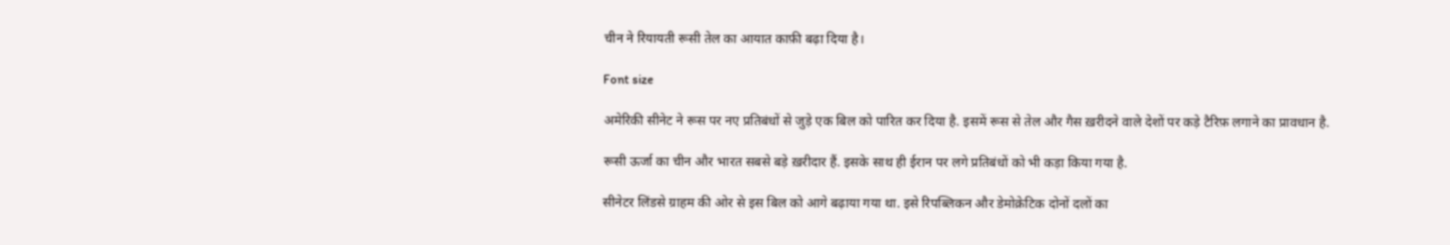चीन ने रियायती रूसी तेल का आयात काफ़ी बढ़ा दिया है।

Font size

अमेरिकी सीनेट ने रूस पर नए प्रतिबंधों से जुड़े एक बिल को पारित कर दिया है. इसमें रूस से तेल और गैस ख़रीदने वाले देशों पर कड़े टैरिफ़ लगाने का प्रावधान है.

रूसी ऊर्जा का चीन और भारत सबसे बड़े ख़रीदार हैं. इसके साथ ही ईरान पर लगे प्रतिबंधों को भी कड़ा किया गया है.

सीनेटर लिंडसे ग्राहम की ओर से इस बिल को आगे बढ़ाया गया था. इसे रिपब्लिकन और डेमोक्रेटिक दोनों दलों का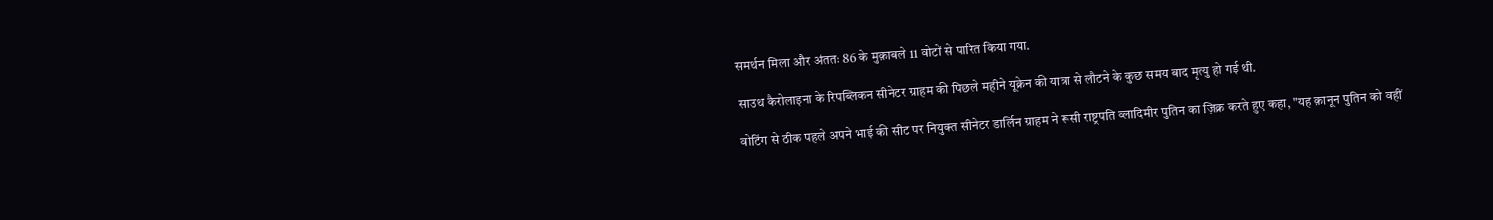समर्थन मिला और अंततः 86 के मुक़ाबले 11 वोटों से पारित किया गया.

साउथ कैरोलाइना के रिपब्लिकन सीनेटर ग्राहम की पिछले महीने यूक्रेन की यात्रा से लौटने के कुछ समय बाद मृत्यु हो गई थी.

वोटिंग से ठीक पहले अपने भाई की सीट पर नियुक्त सीनेटर डार्लिन ग्राहम ने रूसी राष्ट्रपति व्लादिमीर पुतिन का ज़िक्र करते हुए कहा, "यह क़ानून पुतिन को वहीं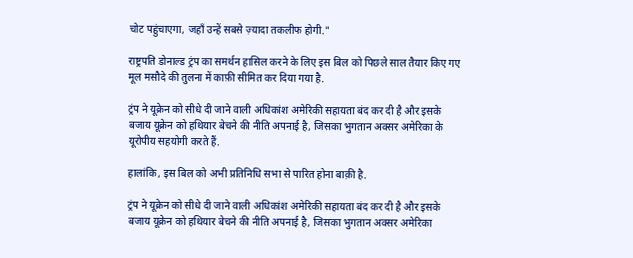चोट पहुंचाएगा, जहाँ उन्हें सबसे ज़्यादा तकलीफ होगी."

राष्ट्रपति डोनाल्ड ट्रंप का समर्थन हासिल करने के लिए इस बिल को पिछले साल तैयार किए गए मूल मसौदे की तुलना में काफ़ी सीमित कर दिया गया है.

ट्रंप ने यूक्रेन को सीधे दी जाने वाली अधिकांश अमेरिकी सहायता बंद कर दी है और इसके बजाय यूक्रेन को हथियार बेचने की नीति अपनाई है, जिसका भुगतान अक्सर अमेरिका के यूरोपीय सहयोगी करते हैं.

हालांकि, इस बिल को अभी प्रतिनिधि सभा से पारित होना बाक़ी है.

ट्रंप ने यूक्रेन को सीधे दी जाने वाली अधिकांश अमेरिकी सहायता बंद कर दी है और इसके बजाय यूक्रेन को हथियार बेचने की नीति अपनाई है, जिसका भुगतान अक्सर अमेरिका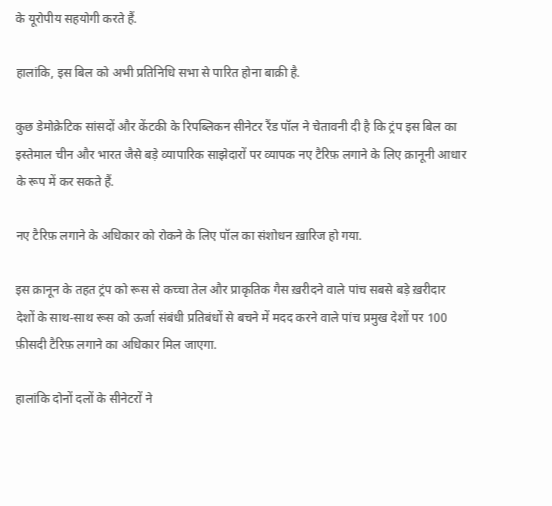के यूरोपीय सहयोगी करते हैं.

हालांकि, इस बिल को अभी प्रतिनिधि सभा से पारित होना बाक़ी है.

कुछ डेमोक्रेटिक सांसदों और केंटकी के रिपब्लिकन सीनेटर रैंड पॉल ने चेतावनी दी है कि ट्रंप इस बिल का इस्तेमाल चीन और भारत जैसे बड़े व्यापारिक साझेदारों पर व्यापक नए टैरिफ़ लगाने के लिए क़ानूनी आधार के रूप में कर सकते हैं.

नए टैरिफ़ लगाने के अधिकार को रोकने के लिए पॉल का संशोधन ख़ारिज हो गया.

इस क़ानून के तहत ट्रंप को रूस से कच्चा तेल और प्राकृतिक गैस ख़रीदने वाले पांच सबसे बड़े ख़रीदार देशों के साथ-साथ रूस को ऊर्जा संबंधी प्रतिबंधों से बचने में मदद करने वाले पांच प्रमुख देशों पर 100 फ़ीसदी टैरिफ़ लगाने का अधिकार मिल जाएगा.

हालांकि दोनों दलों के सीनेटरों ने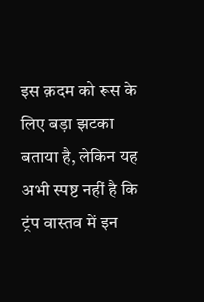इस क़दम को रूस के लिए बड़ा झटका बताया है, लेकिन यह अभी स्पष्ट नहीं है कि ट्रंप वास्तव में इन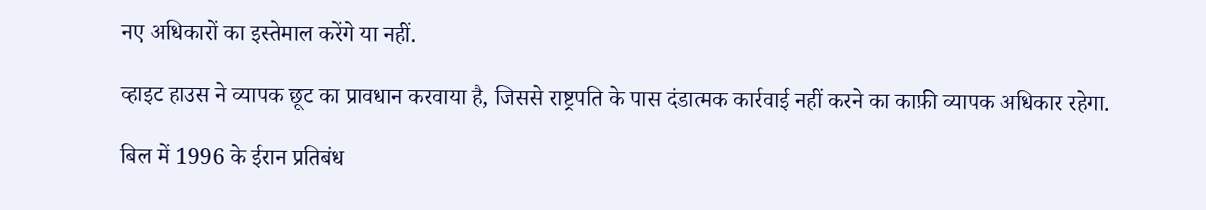नए अधिकारों का इस्तेमाल करेंगे या नहीं.

व्हाइट हाउस ने व्यापक छूट का प्रावधान करवाया है, जिससे राष्ट्रपति के पास दंडात्मक कार्रवाई नहीं करने का काफ़ी व्यापक अधिकार रहेगा.

बिल में 1996 के ईरान प्रतिबंध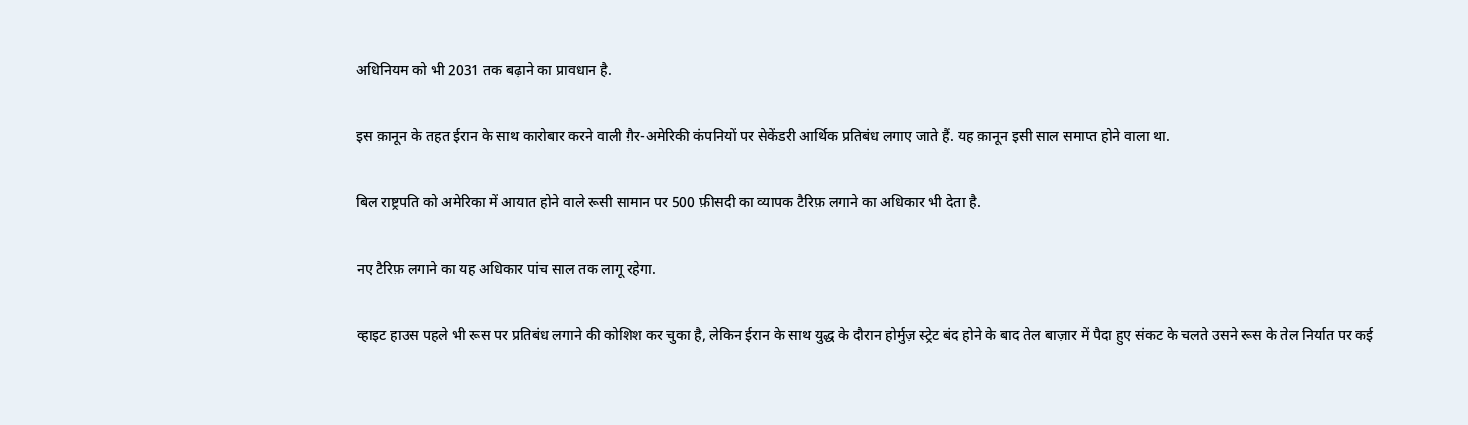अधिनियम को भी 2031 तक बढ़ाने का प्रावधान है.

इस क़ानून के तहत ईरान के साथ कारोबार करने वाली ग़ैर-अमेरिकी कंपनियों पर सेकेंडरी आर्थिक प्रतिबंध लगाए जाते हैं. यह क़ानून इसी साल समाप्त होने वाला था.

बिल राष्ट्रपति को अमेरिका में आयात होने वाले रूसी सामान पर 500 फ़ीसदी का व्यापक टैरिफ़ लगाने का अधिकार भी देता है.

नए टैरिफ़ लगाने का यह अधिकार पांच साल तक लागू रहेगा.

व्हाइट हाउस पहले भी रूस पर प्रतिबंध लगाने की कोशिश कर चुका है, लेकिन ईरान के साथ युद्ध के दौरान होर्मुज़ स्ट्रेट बंद होने के बाद तेल बाज़ार में पैदा हुए संकट के चलते उसने रूस के तेल निर्यात पर कई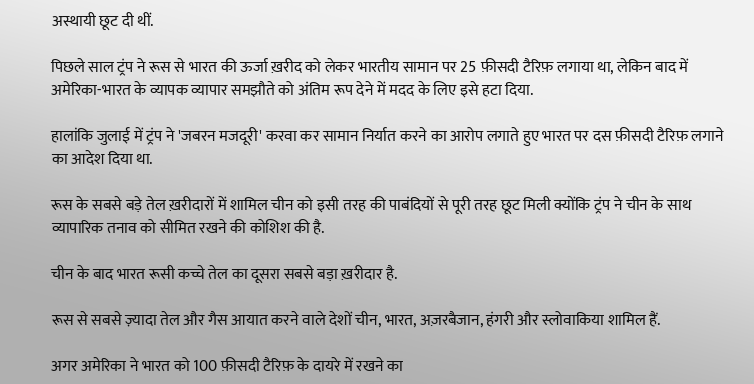अस्थायी छूट दी थीं.

पिछले साल ट्रंप ने रूस से भारत की ऊर्जा ख़रीद को लेकर भारतीय सामान पर 25 फ़ीसदी टैरिफ़ लगाया था, लेकिन बाद में अमेरिका-भारत के व्यापक व्यापार समझौते को अंतिम रूप देने में मदद के लिए इसे हटा दिया.

हालांकि जुलाई में ट्रंप ने 'जबरन मजदूरी' करवा कर सामान निर्यात करने का आरोप लगाते हुए भारत पर दस फ़ीसदी टैरिफ़ लगाने का आदेश दिया था.

रूस के सबसे बड़े तेल ख़रीदारों में शामिल चीन को इसी तरह की पाबंदियों से पूरी तरह छूट मिली क्योंकि ट्रंप ने चीन के साथ व्यापारिक तनाव को सीमित रखने की कोशिश की है.

चीन के बाद भारत रूसी कच्चे तेल का दूसरा सबसे बड़ा ख़रीदार है.

रूस से सबसे ज़्यादा तेल और गैस आयात करने वाले देशों चीन, भारत, अज़रबैजान, हंगरी और स्लोवाकिया शामिल हैं.

अगर अमेरिका ने भारत को 100 फ़ीसदी टैरिफ़ के दायरे में रखने का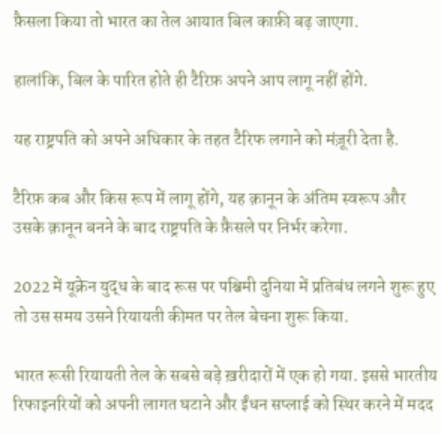फ़ैसला किया तो भारत का तेल आयात बिल काफ़ी बढ़ जाएगा.

हालांकि, बिल के पारित होते ही टैरिफ़ अपने आप लागू नहीं होंगे.

यह राष्ट्रपति को अपने अधिकार के तहत टैरिफ लगाने को मंज़ूरी देता है.

टैरिफ़ कब और किस रूप में लागू होंगे, यह क़ानून के अंतिम स्वरूप और उसके क़ानून बनने के बाद राष्ट्रपति के फ़ैसले पर निर्भर करेगा.

2022 में यूक्रेन युद्ध के बाद रूस पर पश्चिमी दुनिया में प्रतिबंध लगने शुरू हुए तो उस समय उसने रियायती कीमत पर तेल बेचना शुरू किया.

भारत रूसी रियायती तेल के सबसे बड़े ख़रीदारों में एक हो गया. इससे भारतीय रिफाइनरियों को अपनी लागत घटाने और ईंधन सप्लाई को स्थिर करने में मदद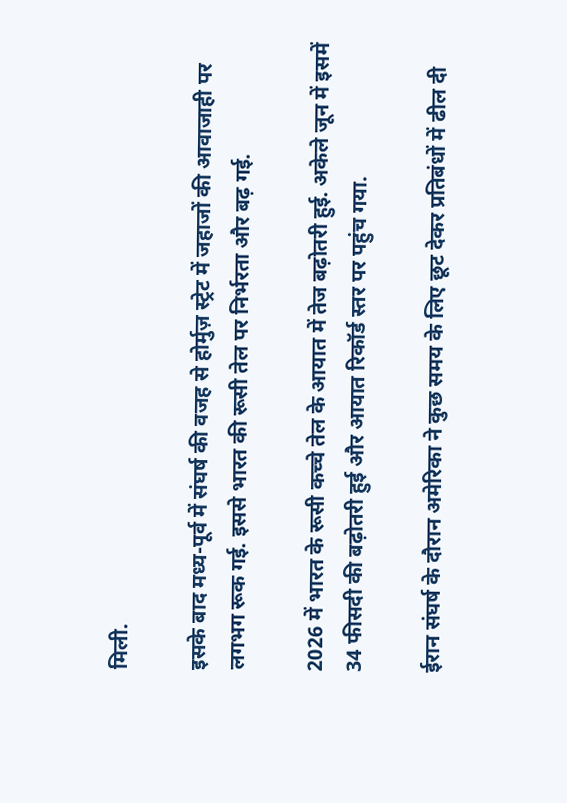मिली.

इसके बाद मध्य-पूर्व में संघर्ष की वजह से होर्मुज़ स्ट्रेट में जहाजों की आवाजाही पर लगभग रूक गई. इससे भारत की रूसी तेल पर निर्भरता और बढ़ गई.

2026 में भारत के रूसी कच्चे तेल के आयात में तेज बढ़ोतरी हुई. अकेले जून में इसमें 34 फीसदी की बढ़ोतरी हुई और आयात रिकॉर्ड स्तर पर पहुंच गया.

ईरान संघर्ष के दौरान अमेरिका ने कुछ समय के लिए छूट देकर प्रतिबंधों में ढील दी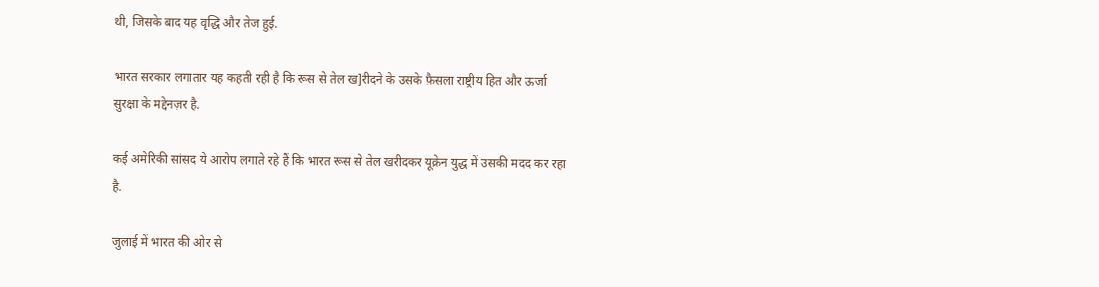थी, जिसके बाद यह वृद्धि और तेज हुई.

भारत सरकार लगातार यह कहती रही है कि रूस से तेल ख]रीदने के उसके फ़ैसला राष्ट्रीय हित और ऊर्जा सुरक्षा के मद्देनज़र है.

कई अमेरिकी सांसद ये आरोप लगाते रहे हैं कि भारत रूस से तेल खरीदकर यूक्रेन युद्ध में उसकी मदद कर रहा है.

जुलाई में भारत की ओर से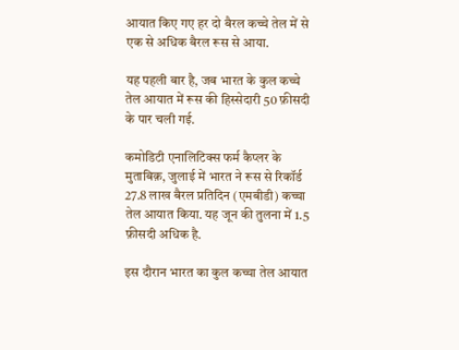आयात किए गए हर दो बैरल कच्चे तेल में से एक से अधिक बैरल रूस से आया.

यह पहली बार है, जब भारत के कुल कच्चे तेल आयात में रूस की हिस्सेदारी 50 फ़ीसदी के पार चली गई.

कमोडिटी एनालिटिक्स फर्म कैप्लर के मुताबिक़, जुलाई में भारत ने रूस से रिकॉर्ड 27.8 लाख बैरल प्रतिदिन (एमबीडी) कच्चा तेल आयात किया. यह जून की तुलना में 1.5 फ़ीसदी अधिक है.

इस दौरान भारत का कुल कच्चा तेल आयात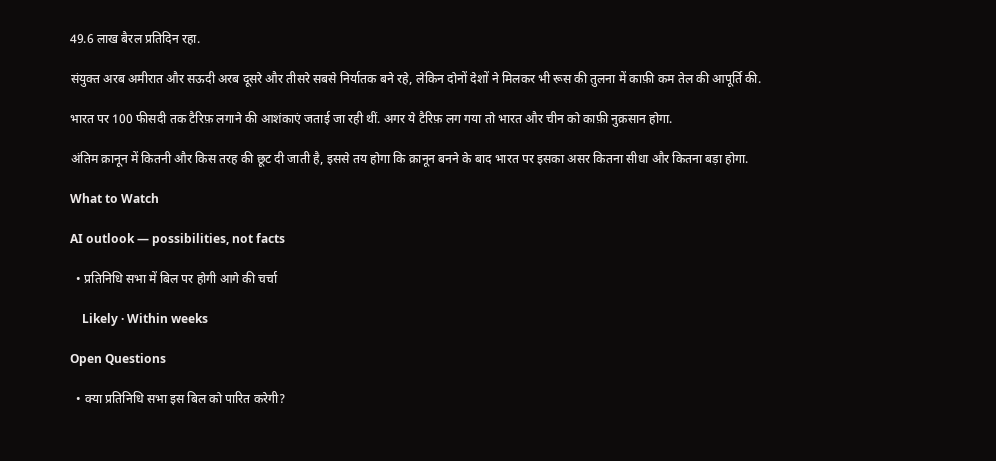49.6 लाख बैरल प्रतिदिन रहा.

संयुक्त अरब अमीरात और सऊदी अरब दूसरे और तीसरे सबसे निर्यातक बने रहे, लेकिन दोनों देशों ने मिलकर भी रूस की तुलना में काफ़ी कम तेल की आपूर्ति की.

भारत पर 100 फीसदी तक टैरिफ़ लगाने की आशंकाएं जताई जा रही थीं. अगर ये टैरिफ़ लग गया तो भारत और चीन को काफ़ी नुक़सान होगा.

अंतिम क़ानून में कितनी और किस तरह की छूट दी जाती है, इससे तय होगा कि क़ानून बनने के बाद भारत पर इसका असर कितना सीधा और कितना बड़ा होगा.

What to Watch

AI outlook — possibilities, not facts

  • प्रतिनिधि सभा में बिल पर होगी आगे की चर्चा

    Likely · Within weeks

Open Questions

  • क्या प्रतिनिधि सभा इस बिल को पारित करेगी?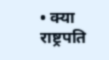• क्या राष्ट्रपति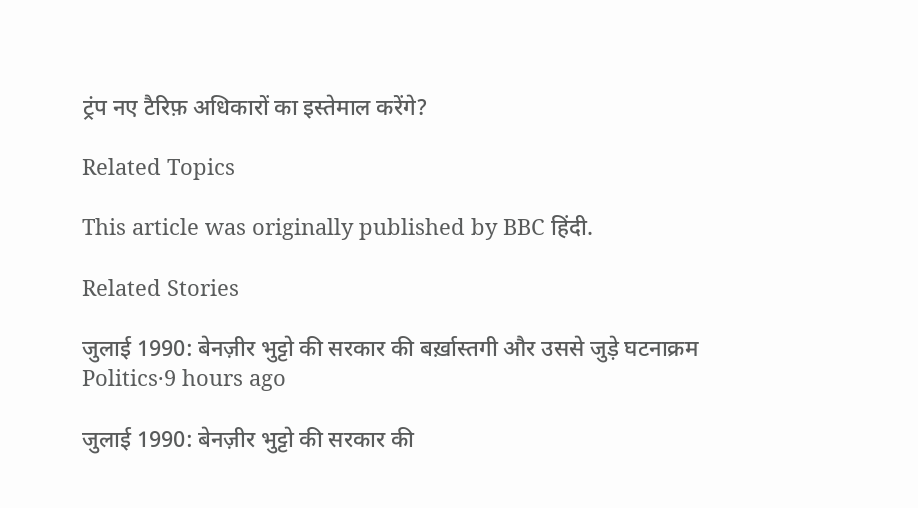ट्रंप नए टैरिफ़ अधिकारों का इस्तेमाल करेंगे?

Related Topics

This article was originally published by BBC हिंदी.

Related Stories

जुलाई 1990: बेनज़ीर भुट्टो की सरकार की बर्ख़ास्तगी और उससे जुड़े घटनाक्रम
Politics·9 hours ago

जुलाई 1990: बेनज़ीर भुट्टो की सरकार की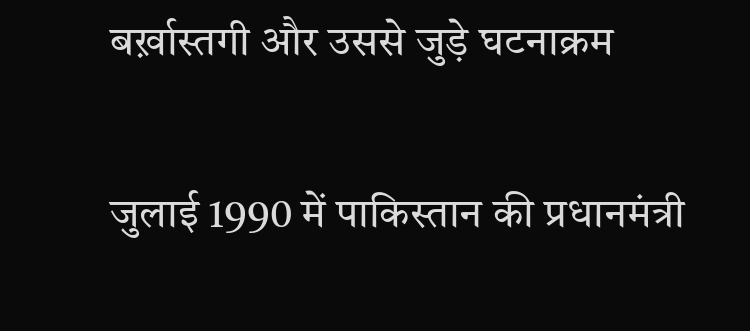बर्ख़ास्तगी और उससे जुड़े घटनाक्रम

जुलाई 1990 में पाकिस्तान की प्रधानमंत्री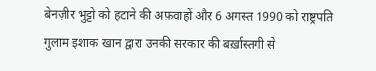बेनज़ीर भुट्टो को हटाने की अफ़वाहों और 6 अगस्त 1990 को राष्ट्रपति गुलाम इशाक खान द्वारा उनकी सरकार की बर्ख़ास्तगी से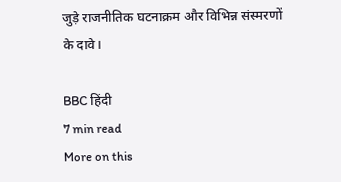जुड़े राजनीतिक घटनाक्रम और विभिन्न संस्मरणों के दावे।

BBC हिंदी
7 min read
More on this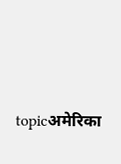topicअमेरिका